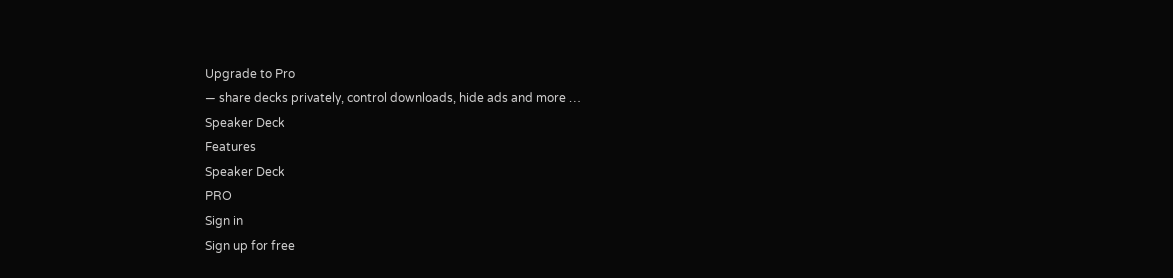Upgrade to Pro
— share decks privately, control downloads, hide ads and more …
Speaker Deck
Features
Speaker Deck
PRO
Sign in
Sign up for free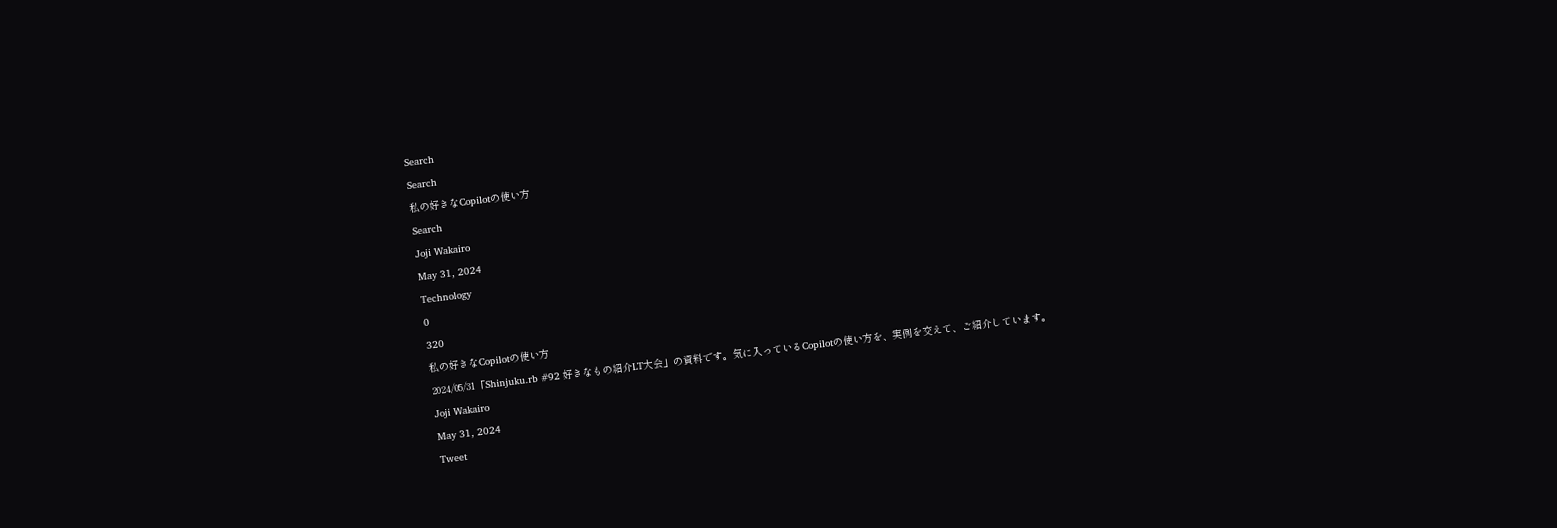Search
Search
私の好きなCopilotの使い方
Search
Joji Wakairo
May 31, 2024
Technology
0
320
私の好きなCopilotの使い方
2024/05/31「Shinjuku.rb #92 好きなもの紹介LT大会」の資料です。気に入っているCopilotの使い方を、実例を交えて、ご紹介しています。
Joji Wakairo
May 31, 2024
Tweet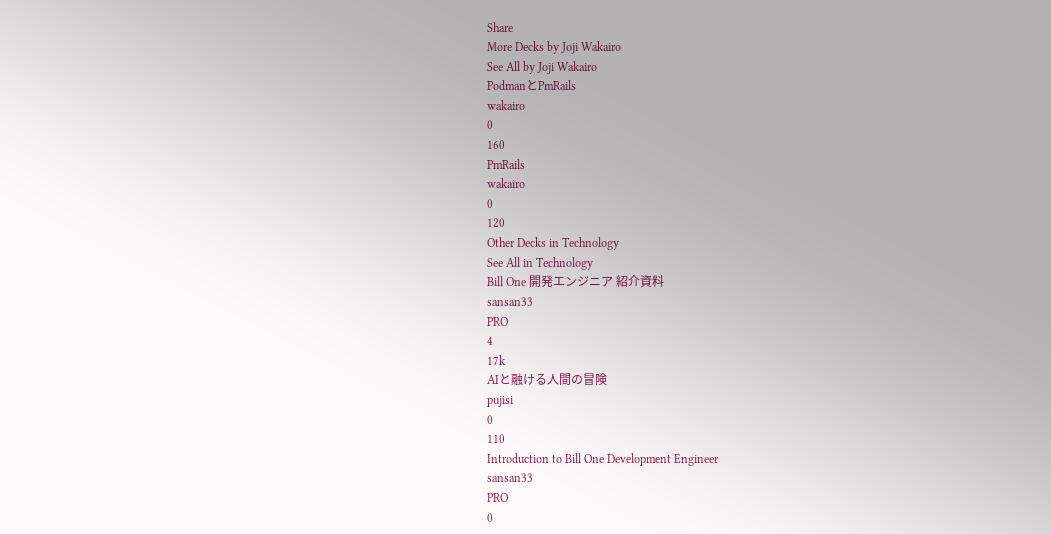Share
More Decks by Joji Wakairo
See All by Joji Wakairo
PodmanとPmRails
wakairo
0
160
PmRails
wakairo
0
120
Other Decks in Technology
See All in Technology
Bill One 開発エンジニア 紹介資料
sansan33
PRO
4
17k
AIと融ける人間の冒険
pujisi
0
110
Introduction to Bill One Development Engineer
sansan33
PRO
0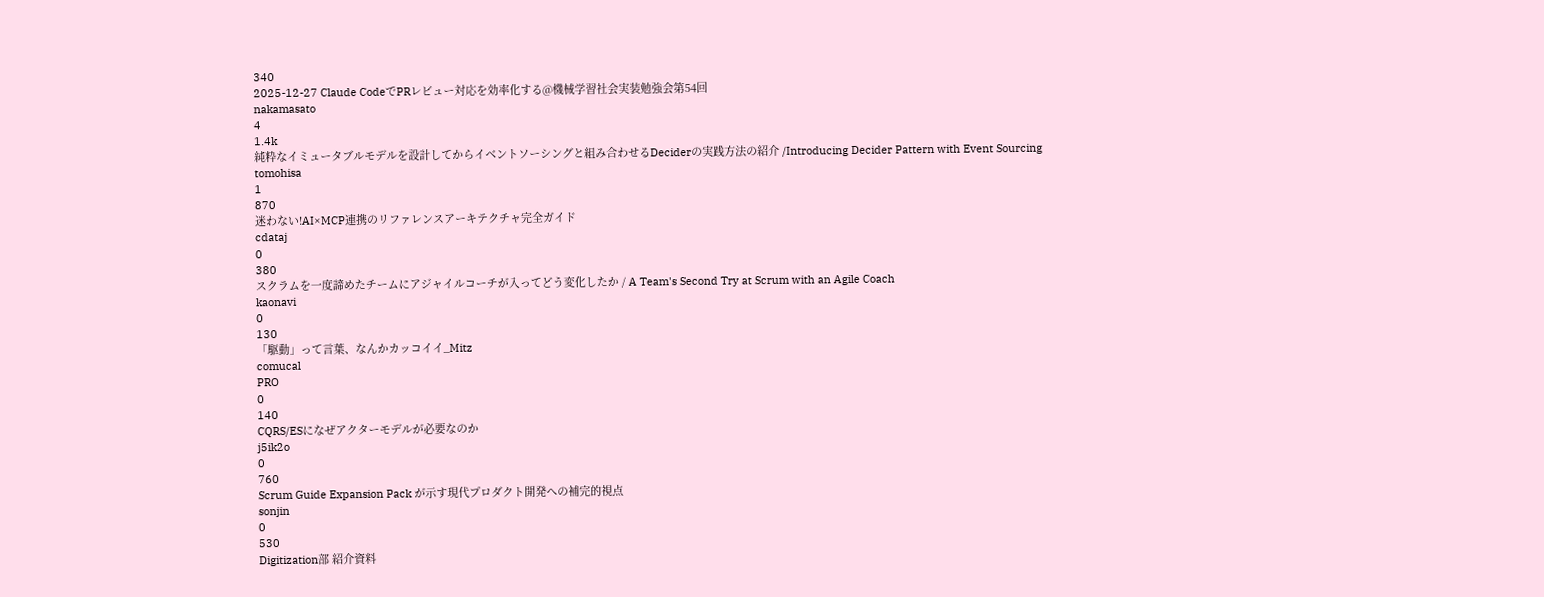340
2025-12-27 Claude CodeでPRレビュー対応を効率化する@機械学習社会実装勉強会第54回
nakamasato
4
1.4k
純粋なイミュータブルモデルを設計してからイベントソーシングと組み合わせるDeciderの実践方法の紹介 /Introducing Decider Pattern with Event Sourcing
tomohisa
1
870
迷わない!AI×MCP連携のリファレンスアーキテクチャ完全ガイド
cdataj
0
380
スクラムを一度諦めたチームにアジャイルコーチが入ってどう変化したか / A Team's Second Try at Scrum with an Agile Coach
kaonavi
0
130
「駆動」って言葉、なんかカッコイイ_Mitz
comucal
PRO
0
140
CQRS/ESになぜアクターモデルが必要なのか
j5ik2o
0
760
Scrum Guide Expansion Pack が示す現代プロダクト開発への補完的視点
sonjin
0
530
Digitization部 紹介資料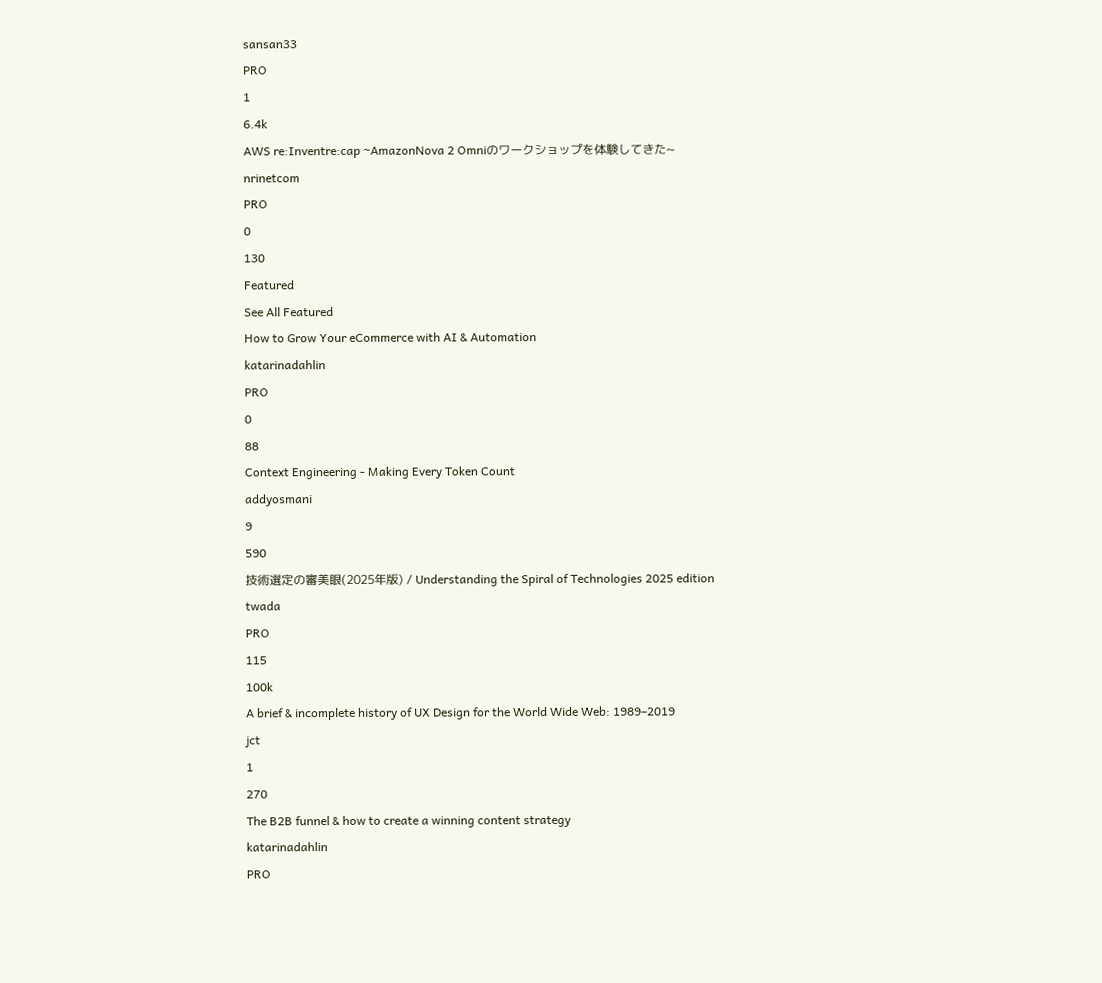sansan33
PRO
1
6.4k
AWS re:Inventre:cap ~AmazonNova 2 Omniのワークショップを体験してきた~
nrinetcom
PRO
0
130
Featured
See All Featured
How to Grow Your eCommerce with AI & Automation
katarinadahlin
PRO
0
88
Context Engineering - Making Every Token Count
addyosmani
9
590
技術選定の審美眼(2025年版) / Understanding the Spiral of Technologies 2025 edition
twada
PRO
115
100k
A brief & incomplete history of UX Design for the World Wide Web: 1989–2019
jct
1
270
The B2B funnel & how to create a winning content strategy
katarinadahlin
PRO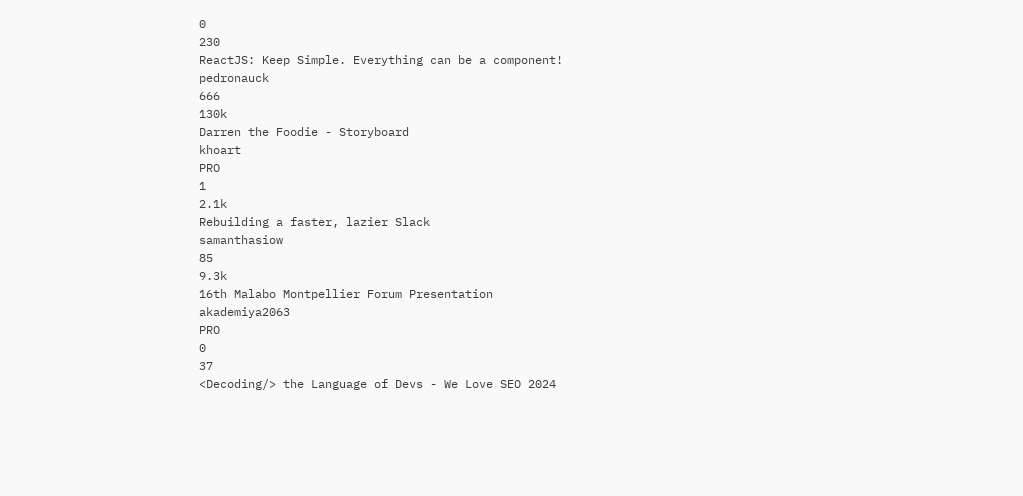0
230
ReactJS: Keep Simple. Everything can be a component!
pedronauck
666
130k
Darren the Foodie - Storyboard
khoart
PRO
1
2.1k
Rebuilding a faster, lazier Slack
samanthasiow
85
9.3k
16th Malabo Montpellier Forum Presentation
akademiya2063
PRO
0
37
<Decoding/> the Language of Devs - We Love SEO 2024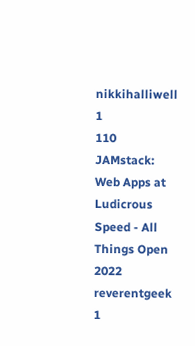nikkihalliwell
1
110
JAMstack: Web Apps at Ludicrous Speed - All Things Open 2022
reverentgeek
1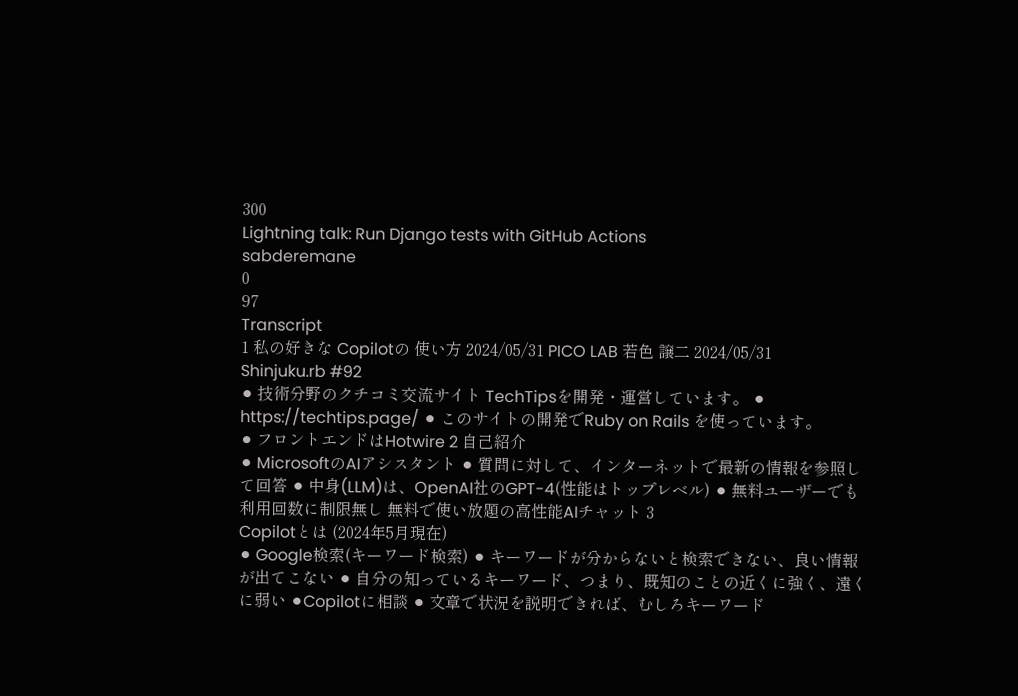300
Lightning talk: Run Django tests with GitHub Actions
sabderemane
0
97
Transcript
1 私の好きな Copilotの 使い方 2024/05/31 PICO LAB 若色 譲二 2024/05/31
Shinjuku.rb #92
⚫ 技術分野のクチコミ交流サイト TechTipsを開発・運営しています。 ⚫ https://techtips.page/ ⚫ このサイトの開発でRuby on Rails を使っています。
⚫ フロントエンドはHotwire 2 自己紹介
⚫ MicrosoftのAIアシスタント ⚫ 質問に対して、インターネットで最新の情報を参照して回答 ⚫ 中身(LLM)は、OpenAI社のGPT-4(性能はトップレベル) ⚫ 無料ユーザーでも利用回数に制限無し 無料で使い放題の高性能AIチャット 3
Copilotとは (2024年5月現在)
⚫ Google検索(キーワード検索) ⚫ キーワードが分からないと検索できない、良い情報が出てこない ⚫ 自分の知っているキーワード、つまり、既知のことの近くに強く、遠くに弱い ⚫Copilotに相談 ⚫ 文章で状況を説明できれば、むしろキーワード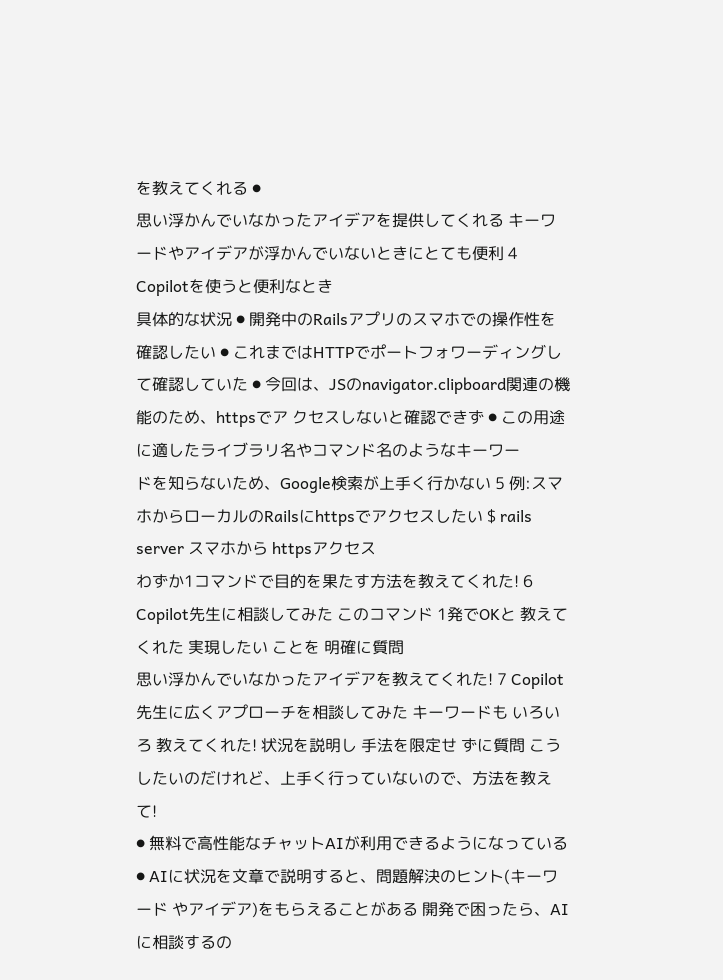を教えてくれる ⚫
思い浮かんでいなかったアイデアを提供してくれる キーワードやアイデアが浮かんでいないときにとても便利 4 Copilotを使うと便利なとき
具体的な状況 ⚫ 開発中のRailsアプリのスマホでの操作性を確認したい ⚫ これまではHTTPでポートフォワーディングして確認していた ⚫ 今回は、JSのnavigator.clipboard関連の機能のため、httpsでア クセスしないと確認できず ⚫ この用途に適したライブラリ名やコマンド名のようなキーワー
ドを知らないため、Google検索が上手く行かない 5 例:スマホからローカルのRailsにhttpsでアクセスしたい $ rails server スマホから httpsアクセス
わずか1コマンドで目的を果たす方法を教えてくれた! 6 Copilot先生に相談してみた このコマンド 1発でOKと 教えてくれた 実現したい ことを 明確に質問
思い浮かんでいなかったアイデアを教えてくれた! 7 Copilot先生に広くアプローチを相談してみた キーワードも いろいろ 教えてくれた! 状況を説明し 手法を限定せ ずに質問 こうしたいのだけれど、上手く行っていないので、方法を教えて!
⚫ 無料で高性能なチャットAIが利用できるようになっている ⚫ AIに状況を文章で説明すると、問題解決のヒント(キーワード やアイデア)をもらえることがある 開発で困ったら、AIに相談するの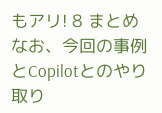もアリ! 8 まとめ なお、今回の事例とCopilotとのやり取り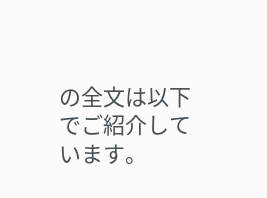の全文は以下 でご紹介しています。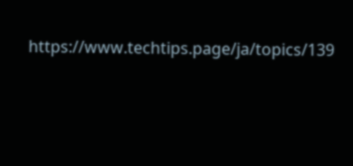https://www.techtips.page/ja/topics/139